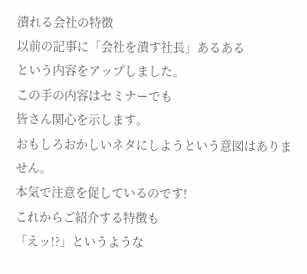潰れる会社の特徴
以前の記事に「会社を潰す社長」あるある
という内容をアップしました。
この手の内容はセミナーでも
皆さん関心を示します。
おもしろおかしいネタにしようという意図はありません。
本気で注意を促しているのです!
これからご紹介する特徴も
「えッ!?」というような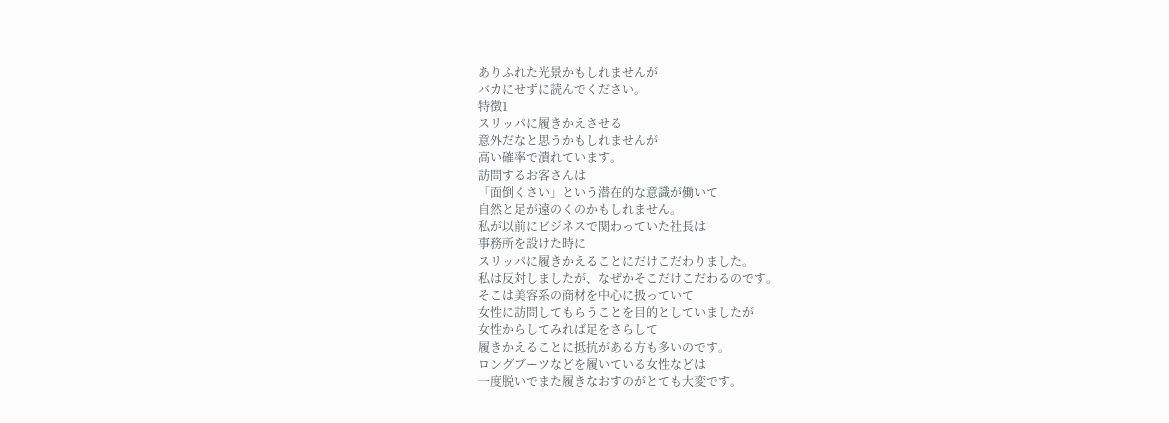ありふれた光景かもしれませんが
バカにせずに読んでください。
特徴1
スリッパに履きかえさせる
意外だなと思うかもしれませんが
高い確率で潰れています。
訪問するお客さんは
「面倒くさい」という潜在的な意識が働いて
自然と足が遠のくのかもしれません。
私が以前にビジネスで関わっていた社長は
事務所を設けた時に
スリッパに履きかえることにだけこだわりました。
私は反対しましたが、なぜかそこだけこだわるのです。
そこは美容系の商材を中心に扱っていて
女性に訪問してもらうことを目的としていましたが
女性からしてみれば足をさらして
履きかえることに抵抗がある方も多いのです。
ロングブーツなどを履いている女性などは
一度脱いでまた履きなおすのがとても大変です。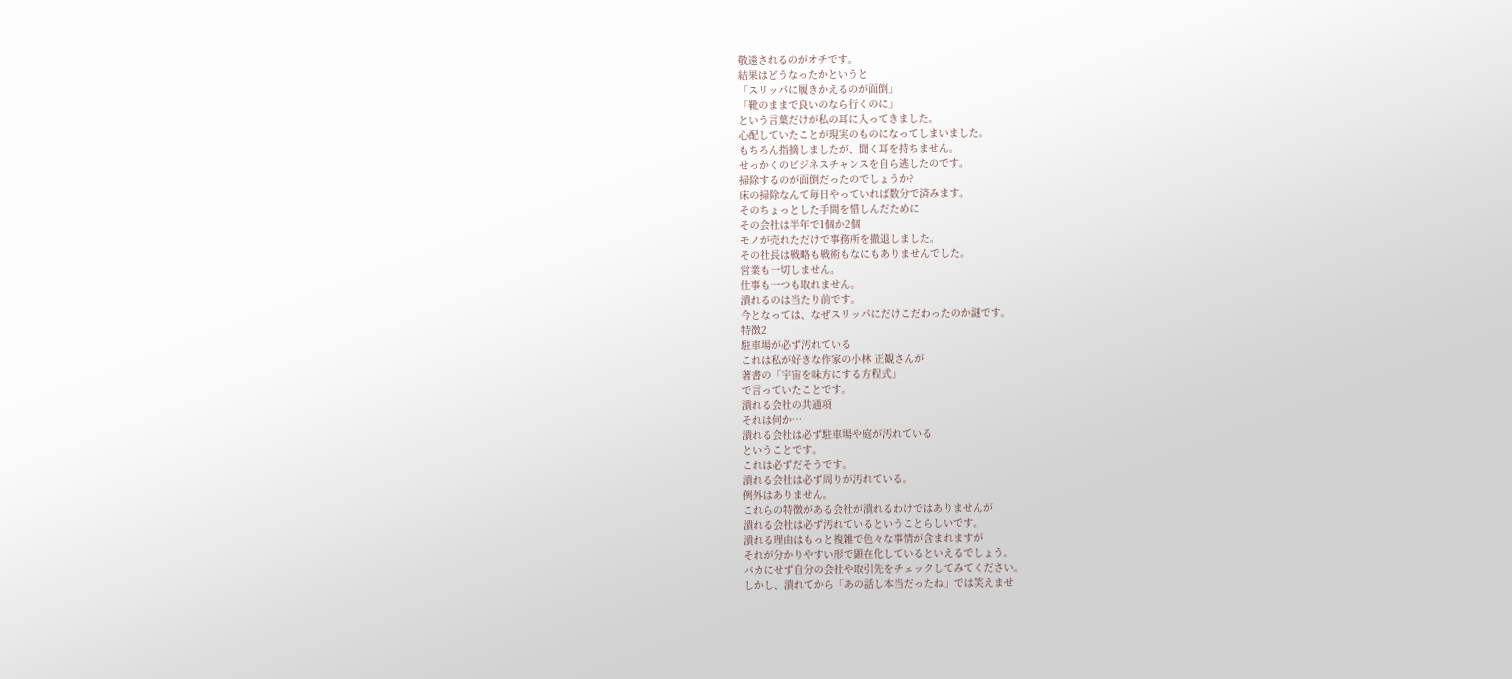敬遠されるのがオチです。
結果はどうなったかというと
「スリッパに履きかえるのが面倒」
「靴のままで良いのなら行くのに」
という言葉だけが私の耳に入ってきました。
心配していたことが現実のものになってしまいました。
もちろん指摘しましたが、聞く耳を持ちません。
せっかくのビジネスチャンスを自ら逃したのです。
掃除するのが面倒だったのでしょうか?
床の掃除なんて毎日やっていれば数分で済みます。
そのちょっとした手間を惜しんだために
その会社は半年で1個か2個
モノが売れただけで事務所を撤退しました。
その社長は戦略も戦術もなにもありませんでした。
営業も一切しません。
仕事も一つも取れません。
潰れるのは当たり前です。
今となっては、なぜスリッパにだけこだわったのか謎です。
特徴2
駐車場が必ず汚れている
これは私が好きな作家の小林 正観さんが
著書の「宇宙を味方にする方程式」
で言っていたことです。
潰れる会社の共通項
それは何か…
潰れる会社は必ず駐車場や庭が汚れている
ということです。
これは必ずだそうです。
潰れる会社は必ず周りが汚れている。
例外はありません。
これらの特徴がある会社が潰れるわけではありませんが
潰れる会社は必ず汚れているということらしいです。
潰れる理由はもっと複雑で色々な事情が含まれますが
それが分かりやすい形で顕在化しているといえるでしょう。
バカにせず自分の会社や取引先をチェックしてみてください。
しかし、潰れてから「あの話し本当だったね」では笑えませ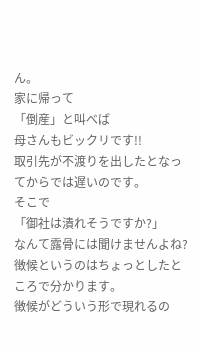ん。
家に帰って
「倒産」と叫べば
母さんもビックリです!!
取引先が不渡りを出したとなってからでは遅いのです。
そこで
「御社は潰れそうですか?」
なんて露骨には聞けませんよね?
徴候というのはちょっとしたところで分かります。
徴候がどういう形で現れるの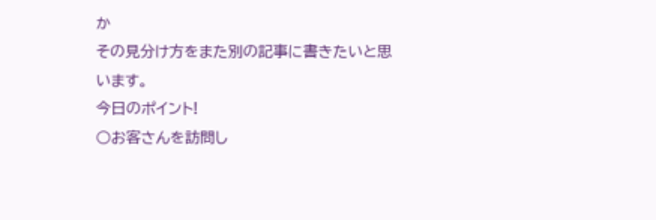か
その見分け方をまた別の記事に書きたいと思います。
今日のポイント!
○お客さんを訪問し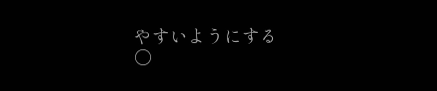やすいようにする
○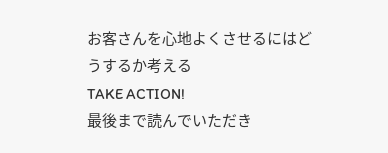お客さんを心地よくさせるにはどうするか考える
TAKE ACTION!
最後まで読んでいただき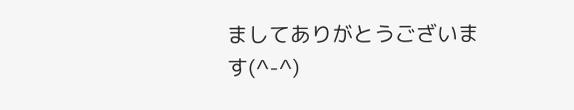ましてありがとうございます(^-^)